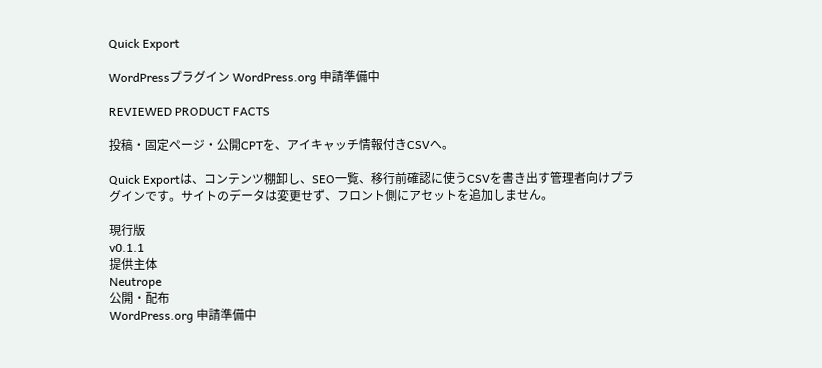Quick Export

WordPressプラグイン WordPress.org 申請準備中

REVIEWED PRODUCT FACTS

投稿・固定ページ・公開CPTを、アイキャッチ情報付きCSVへ。

Quick Exportは、コンテンツ棚卸し、SEO一覧、移行前確認に使うCSVを書き出す管理者向けプラグインです。サイトのデータは変更せず、フロント側にアセットを追加しません。

現行版
v0.1.1
提供主体
Neutrope
公開・配布
WordPress.org 申請準備中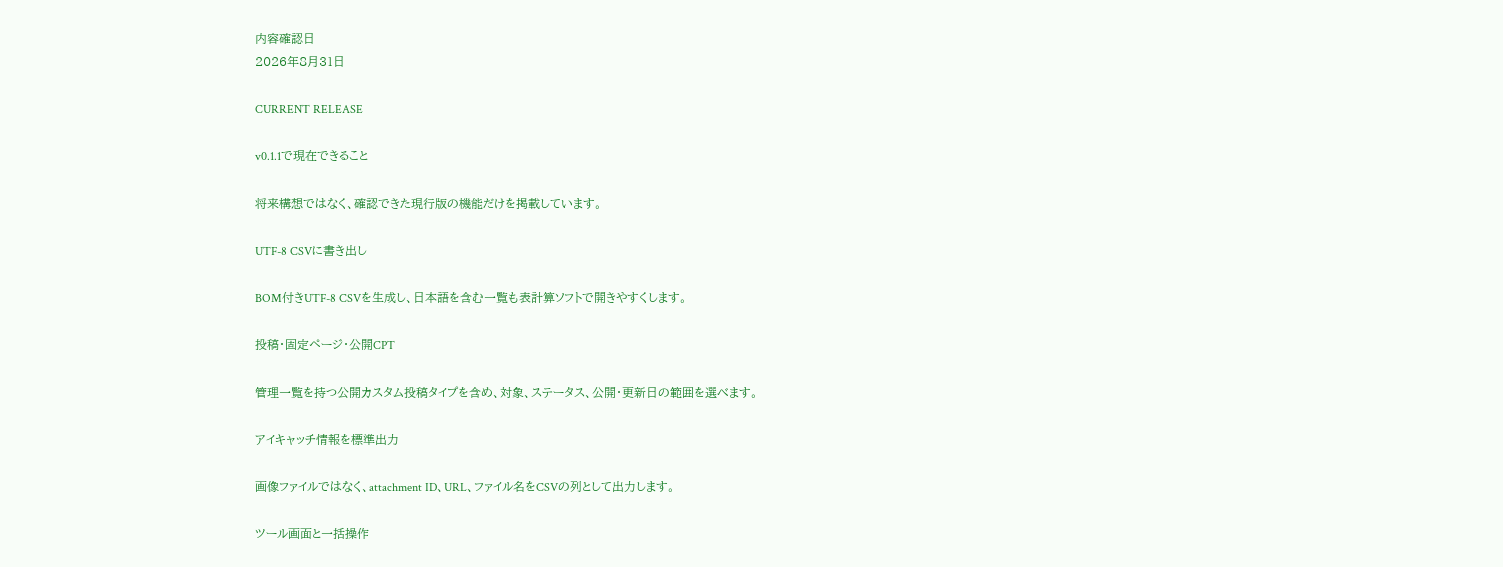内容確認日
2026年8月31日

CURRENT RELEASE

v0.1.1で現在できること

将来構想ではなく、確認できた現行版の機能だけを掲載しています。

UTF-8 CSVに書き出し

BOM付きUTF-8 CSVを生成し、日本語を含む一覧も表計算ソフトで開きやすくします。

投稿・固定ページ・公開CPT

管理一覧を持つ公開カスタム投稿タイプを含め、対象、ステータス、公開・更新日の範囲を選べます。

アイキャッチ情報を標準出力

画像ファイルではなく、attachment ID、URL、ファイル名をCSVの列として出力します。

ツール画面と一括操作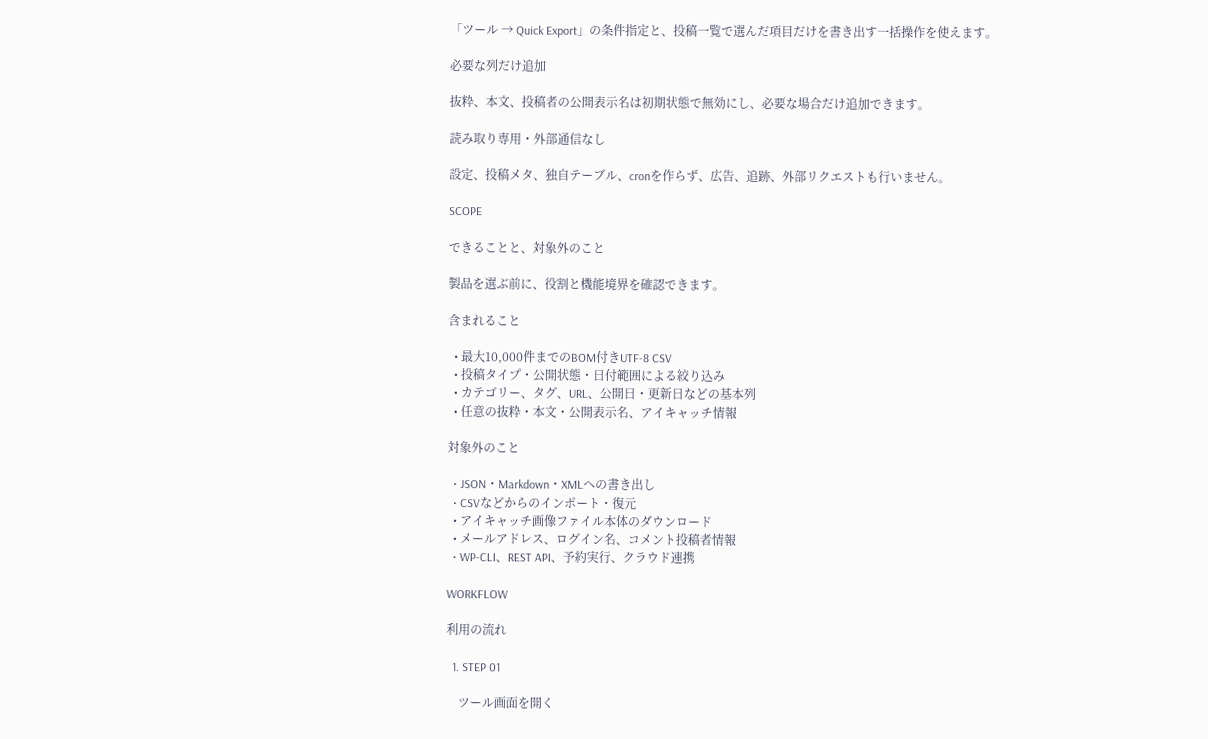「ツール → Quick Export」の条件指定と、投稿一覧で選んだ項目だけを書き出す一括操作を使えます。

必要な列だけ追加

抜粋、本文、投稿者の公開表示名は初期状態で無効にし、必要な場合だけ追加できます。

読み取り専用・外部通信なし

設定、投稿メタ、独自テーブル、cronを作らず、広告、追跡、外部リクエストも行いません。

SCOPE

できることと、対象外のこと

製品を選ぶ前に、役割と機能境界を確認できます。

含まれること

  • 最大10,000件までのBOM付きUTF-8 CSV
  • 投稿タイプ・公開状態・日付範囲による絞り込み
  • カテゴリー、タグ、URL、公開日・更新日などの基本列
  • 任意の抜粋・本文・公開表示名、アイキャッチ情報

対象外のこと

  • JSON・Markdown・XMLへの書き出し
  • CSVなどからのインポート・復元
  • アイキャッチ画像ファイル本体のダウンロード
  • メールアドレス、ログイン名、コメント投稿者情報
  • WP-CLI、REST API、予約実行、クラウド連携

WORKFLOW

利用の流れ

  1. STEP 01

    ツール画面を開く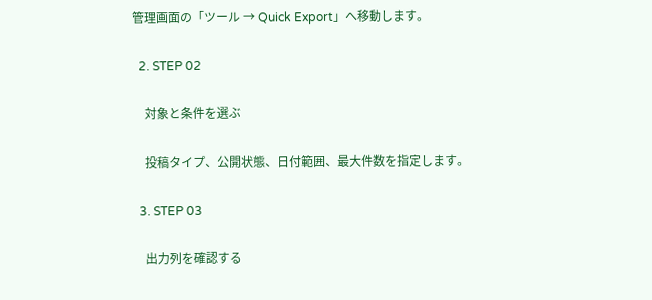管理画面の「ツール → Quick Export」へ移動します。

  2. STEP 02

    対象と条件を選ぶ

    投稿タイプ、公開状態、日付範囲、最大件数を指定します。

  3. STEP 03

    出力列を確認する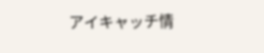アイキャッチ情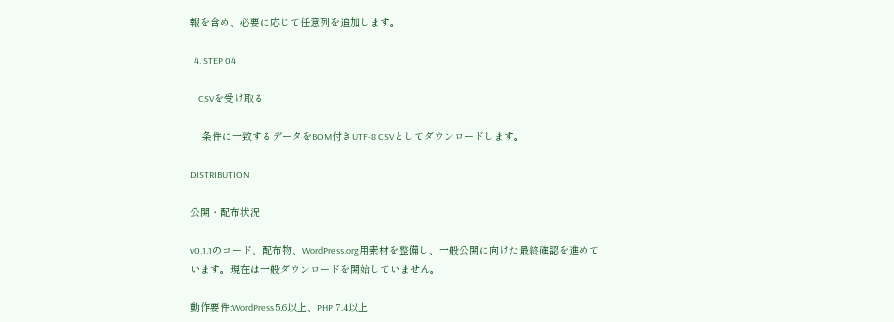報を含め、必要に応じて任意列を追加します。

  4. STEP 04

    CSVを受け取る

    条件に一致するデータをBOM付きUTF-8 CSVとしてダウンロードします。

DISTRIBUTION

公開・配布状況

v0.1.1のコード、配布物、WordPress.org用素材を整備し、一般公開に向けた最終確認を進めています。現在は一般ダウンロードを開始していません。

動作要件:WordPress 5.6以上、PHP 7.4以上